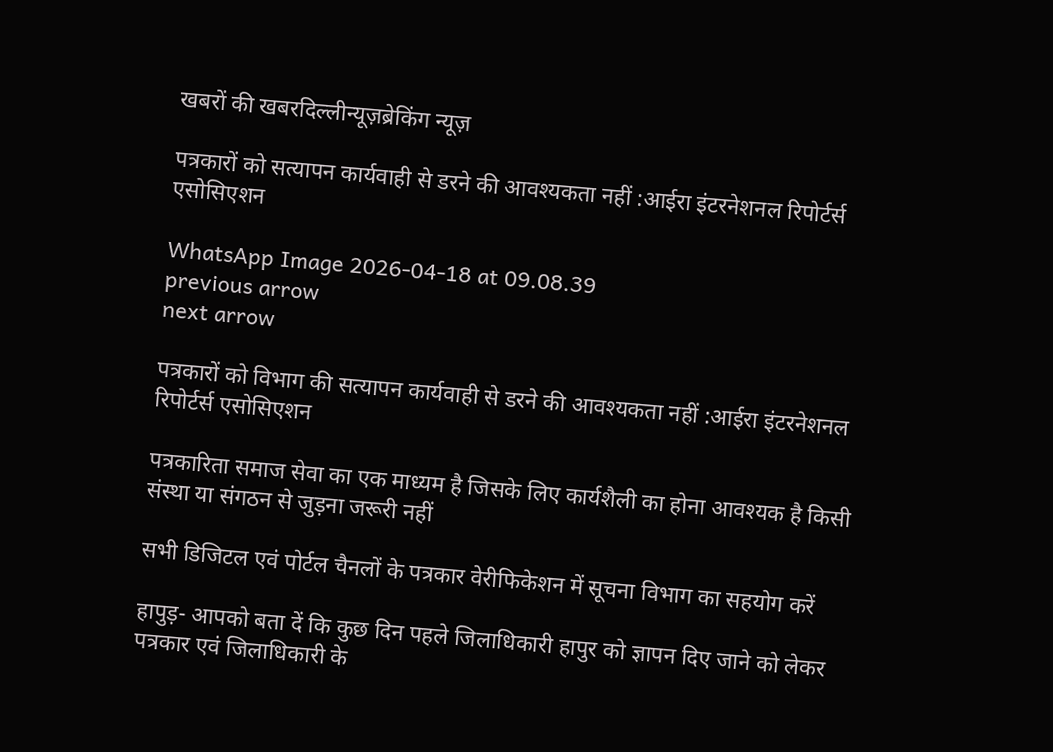खबरों की खबरदिल्लीन्यूज़ब्रेकिंग न्यूज़

पत्रकारों को सत्यापन कार्यवाही से डरने की आवश्यकता नहीं :आईरा इंटरनेशनल रिपोर्टर्स एसोसिएशन

WhatsApp Image 2026-04-18 at 09.08.39
previous arrow
next arrow

पत्रकारों को विभाग की सत्यापन कार्यवाही से डरने की आवश्यकता नहीं :आईरा इंटरनेशनल रिपोर्टर्स एसोसिएशन

पत्रकारिता समाज सेवा का एक माध्यम है जिसके लिए कार्यशैली का होना आवश्यक है किसी संस्था या संगठन से जुड़ना जरूरी नहीं

सभी डिजिटल एवं पोर्टल चैनलों के पत्रकार वेरीफिकेशन में सूचना विभाग का सहयोग करें

हापुड़- आपको बता दें कि कुछ दिन पहले जिलाधिकारी हापुर को ज्ञापन दिए जाने को लेकर पत्रकार एवं जिलाधिकारी के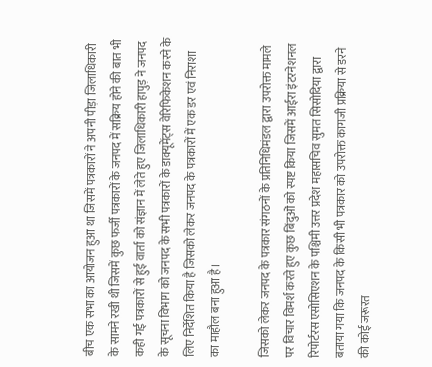बीच एक सभा का आयोजन हुआ था जिसमें पत्रकारों ने अपनी पीड़ा जिलाधिकारी के सामने रखी थी जिसमें कुछ फर्जी पत्रकारों के जनपद में सक्रिय होने की बात भी कही गई पत्रकारों से हुई वार्ता को संज्ञान में लेते हुए जिलाधिकारी हापुड़ ने जनपद के सूचना विभाग को जनपद के सभी पत्रकारों के डाक्यूमेंट्स वेरिफिकेशन करने के लिए निर्देशित किया है जिसको लेकर जनपद के पत्रकारों में एक डर एवं निराशा का माहौल बना हुआ है।

जिसको लेकर जनपद के पत्रकार संगठनों के प्रतिनिधिमंडल द्वारा उपरोक्त मामले पर विचार विमर्श करते हुए कुछ बिंदुओं को स्पष्ट किया जिसमें आईरा इंटरनेशनल रिपोर्टरस एसोसिएशन के पश्चिमी उत्तर प्रदेश महासचिव सुमत सिसोदिया द्वारा बताया गया कि जनपद के किसी भी पत्रकार को उपरोक्त कागजी प्रक्रिया से डरने की कोई जरूरत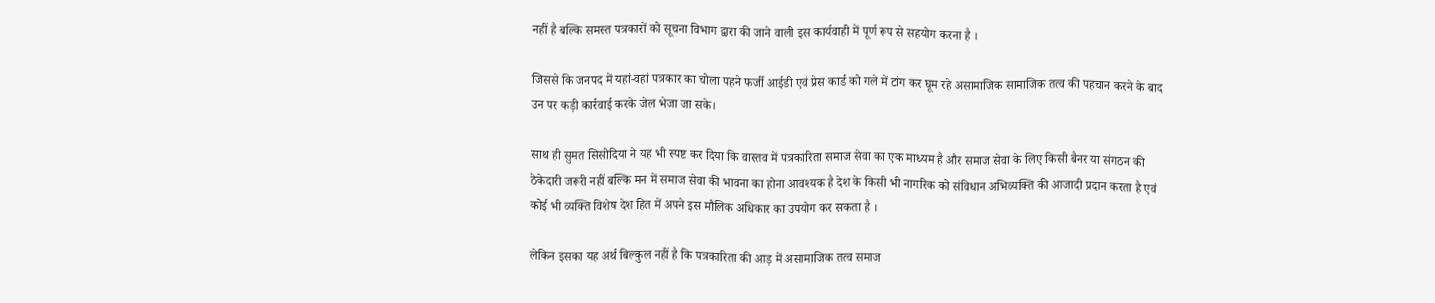नहीं है बल्कि समस्त पत्रकारों को सूचना विभाग द्वारा की जाने वाली इस कार्यवाही में पूर्ण रूप से सहयोग करना है ।

जिससे कि जनपद में यहां-वहां पत्रकार का चोला पहने फर्जी आईडी एवं प्रेस कार्ड को गले में टांग कर घूम रहे असामाजिक सामाजिक तत्व की पहचान करने के बाद उन पर कड़ी कार्रवाई करके जेल भेजा जा सके।

साथ ही सुमत सिसोदिया ने यह भी स्पष्ट कर दिया कि वास्तव में पत्रकारिता समाज सेवा का एक माध्यम है और समाज सेवा के लिए किसी बैनर या संगठन की ठेकेदारी जरूरी नहीं बल्कि मन में समाज सेवा की भावना का होना आवश्यक है देश के किसी भी नागरिक को संविधान अभिव्यक्ति की आजादी प्रदान करता है एवं कोई भी व्यक्ति विशेष देश हित में अपने इस मौलिक अधिकार का उपयोग कर सकता है ।

लेकिन इसका यह अर्थ बिल्कुल नहीं है कि पत्रकारिता की आड़ में असामाजिक तत्व समाज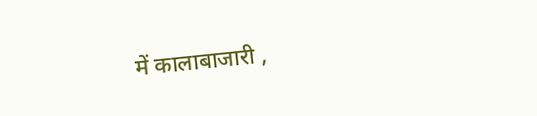में कालाबाजारी ,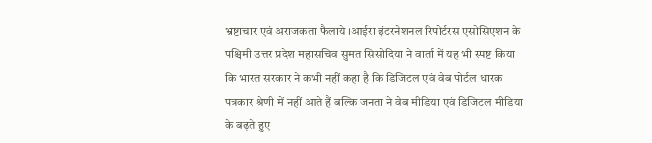भ्रष्टाचार एवं अराजकता फैलाये ।आईरा इंटरनेशनल रिपोर्टरस एसोसिएशन के पश्चिमी उत्तर प्रदेश महासचिव सुमत सिसोदिया ने वार्ता में यह भी स्पष्ट किया कि भारत सरकार ने कभी नहीं कहा है कि डिजिटल एवं वेब पोर्टल धारक पत्रकार श्रेणी में नहीं आते हैं बल्कि जनता ने वेब मीडिया एवं डिजिटल मीडिया के बढ़ते हुए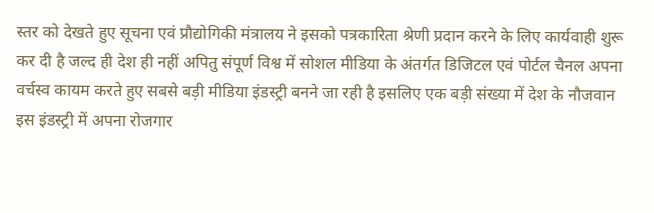स्तर को देखते हुए सूचना एवं प्रौद्योगिकी मंत्रालय ने इसको पत्रकारिता श्रेणी प्रदान करने के लिए कार्यवाही शुरू कर दी है जल्द ही देश ही नहीं अपितु संपूर्ण विश्व में सोशल मीडिया के अंतर्गत डिजिटल एवं पोर्टल चैनल अपना वर्चस्व कायम करते हुए सबसे बड़ी मीडिया इंडस्ट्री बनने जा रही है इसलिए एक बड़ी संख्या में देश के नौजवान इस इंडस्ट्री में अपना रोजगार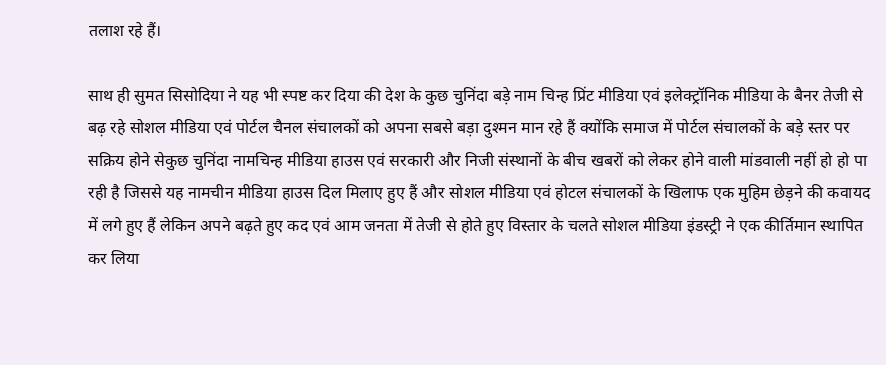तलाश रहे हैं।

साथ ही सुमत सिसोदिया ने यह भी स्पष्ट कर दिया की देश के कुछ चुनिंदा बड़े नाम चिन्ह प्रिंट मीडिया एवं इलेक्ट्रॉनिक मीडिया के बैनर तेजी से बढ़ रहे सोशल मीडिया एवं पोर्टल चैनल संचालकों को अपना सबसे बड़ा दुश्मन मान रहे हैं क्योंकि समाज में पोर्टल संचालकों के बड़े स्तर पर सक्रिय होने सेकुछ चुनिंदा नामचिन्ह मीडिया हाउस एवं सरकारी और निजी संस्थानों के बीच खबरों को लेकर होने वाली मांडवाली नहीं हो हो पा रही है जिससे यह नामचीन मीडिया हाउस दिल मिलाए हुए हैं और सोशल मीडिया एवं होटल संचालकों के खिलाफ एक मुहिम छेड़ने की कवायद में लगे हुए हैं लेकिन अपने बढ़ते हुए कद एवं आम जनता में तेजी से होते हुए विस्तार के चलते सोशल मीडिया इंडस्ट्री ने एक कीर्तिमान स्थापित कर लिया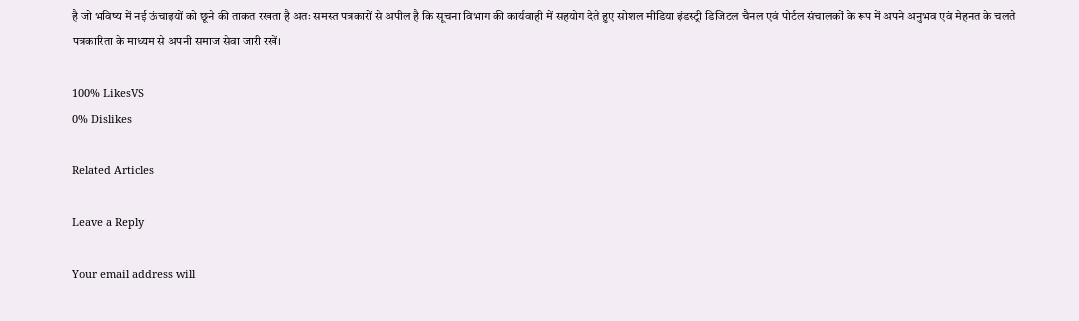है जो भविष्य में नई ऊंचाइयों को छूने की ताकत रखता है अतः समस्त पत्रकारों से अपील है कि सूचना विभाग की कार्यवाही में सहयोग देते हुए सोशल मीडिया इंडस्ट्री डिजिटल चैनल एवं पोर्टल संचालकों के रूप में अपने अनुभव एवं मेहनत के चलते पत्रकारिता के माध्यम से अपनी समाज सेवा जारी रखें।

100% LikesVS
0% Dislikes

Related Articles

Leave a Reply

Your email address will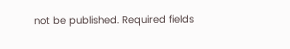not be published. Required fields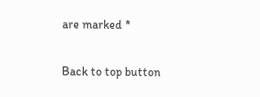are marked *

Back to top button